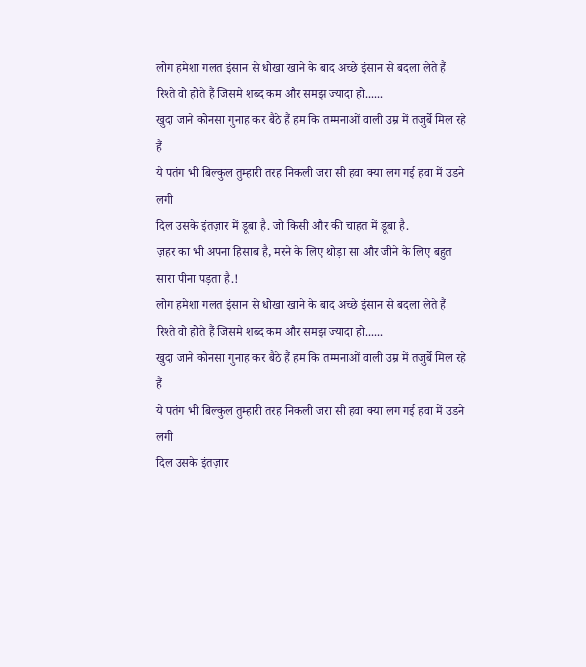लोग हमेशा गलत इंसान से धोखा खाने के बाद अच्छे इंसान से बदला लेते हैं
रिश्ते वो होते हैं जिसमे शब्द कम और समझ ज्यादा हो......
खुदा जाने कोनसा गुनाह कर बैठे हैं हम कि तम्मनाओं वाली उम्र में तजुर्बे मिल रहे हैं
ये पतंग भी बिल्कुल तुम्हारी तरह निकली जरा सी हवा क्या लग गई हवा में उडने लगी
दिल उसके इंतज़ार में डूबा है. जो किसी और की चाहत में डूबा है.
ज़हर का भी अपना हिसाब है, मरने के लिए थोड़ा सा और जीने के लिए बहुत सारा पीना पड़ता है.!
लोग हमेशा गलत इंसान से धोखा खाने के बाद अच्छे इंसान से बदला लेते हैं
रिश्ते वो होते हैं जिसमे शब्द कम और समझ ज्यादा हो......
खुदा जाने कोनसा गुनाह कर बैठे हैं हम कि तम्मनाओं वाली उम्र में तजुर्बे मिल रहे हैं
ये पतंग भी बिल्कुल तुम्हारी तरह निकली जरा सी हवा क्या लग गई हवा में उडने लगी
दिल उसके इंतज़ार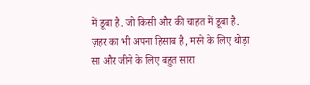में डूबा है. जो किसी और की चाहत में डूबा है.
ज़हर का भी अपना हिसाब है, मरने के लिए थोड़ा सा और जीने के लिए बहुत सारा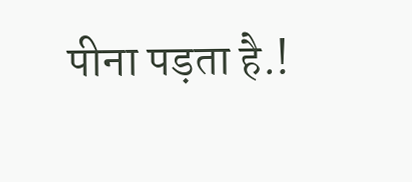पीना पड़ता है.!